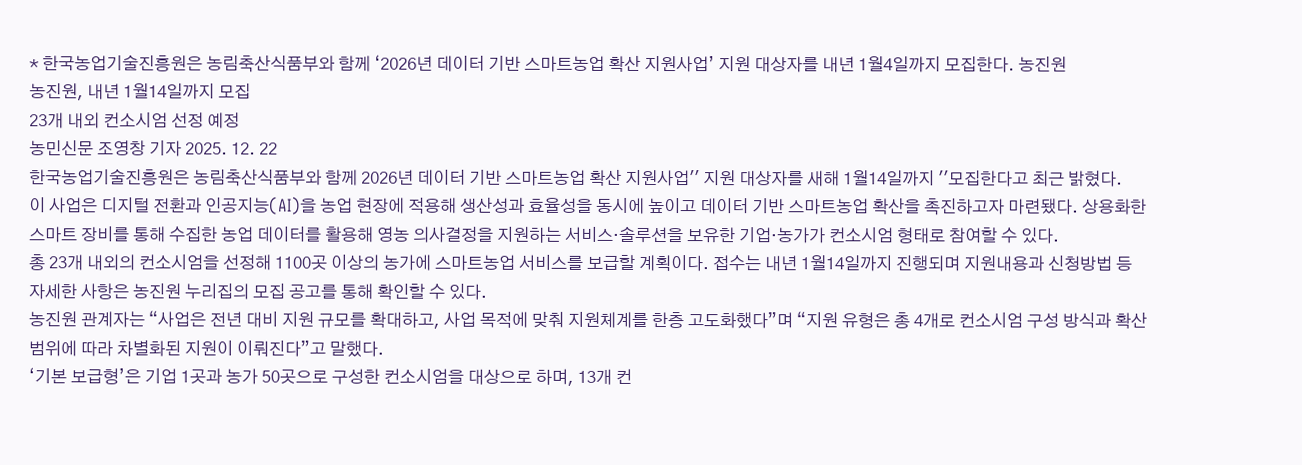* 한국농업기술진흥원은 농림축산식품부와 함께 ‘2026년 데이터 기반 스마트농업 확산 지원사업’ 지원 대상자를 내년 1월4일까지 모집한다. 농진원
농진원, 내년 1월14일까지 모집
23개 내외 컨소시엄 선정 예정
농민신문 조영창 기자 2025. 12. 22
한국농업기술진흥원은 농림축산식품부와 함께 2026년 데이터 기반 스마트농업 확산 지원사업'' 지원 대상자를 새해 1월14일까지 ''모집한다고 최근 밝혔다.
이 사업은 디지털 전환과 인공지능(AI)을 농업 현장에 적용해 생산성과 효율성을 동시에 높이고 데이터 기반 스마트농업 확산을 촉진하고자 마련됐다. 상용화한 스마트 장비를 통해 수집한 농업 데이터를 활용해 영농 의사결정을 지원하는 서비스·솔루션을 보유한 기업·농가가 컨소시엄 형태로 참여할 수 있다.
총 23개 내외의 컨소시엄을 선정해 1100곳 이상의 농가에 스마트농업 서비스를 보급할 계획이다. 접수는 내년 1월14일까지 진행되며 지원내용과 신청방법 등 자세한 사항은 농진원 누리집의 모집 공고를 통해 확인할 수 있다.
농진원 관계자는 “사업은 전년 대비 지원 규모를 확대하고, 사업 목적에 맞춰 지원체계를 한층 고도화했다”며 “지원 유형은 총 4개로 컨소시엄 구성 방식과 확산 범위에 따라 차별화된 지원이 이뤄진다”고 말했다.
‘기본 보급형’은 기업 1곳과 농가 50곳으로 구성한 컨소시엄을 대상으로 하며, 13개 컨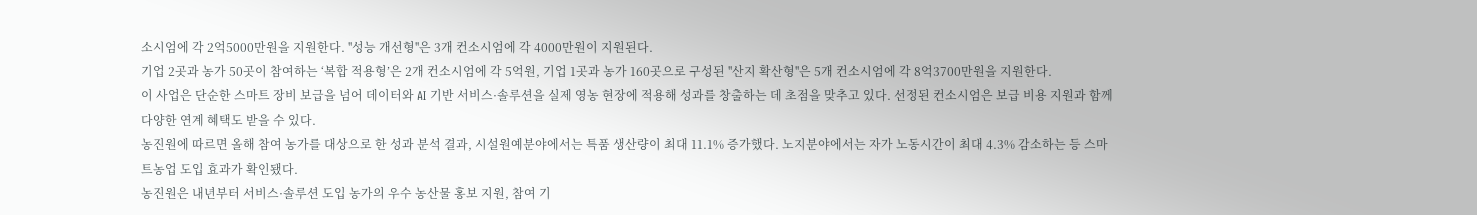소시엄에 각 2억5000만원을 지원한다. ''성능 개선형''은 3개 컨소시엄에 각 4000만원이 지원된다.
기업 2곳과 농가 50곳이 참여하는 ‘복합 적용형’은 2개 컨소시엄에 각 5억원, 기업 1곳과 농가 160곳으로 구성된 ''산지 확산형''은 5개 컨소시엄에 각 8억3700만원을 지원한다.
이 사업은 단순한 스마트 장비 보급을 넘어 데이터와 AI 기반 서비스·솔루션을 실제 영농 현장에 적용해 성과를 창출하는 데 초점을 맞추고 있다. 선정된 컨소시엄은 보급 비용 지원과 함께 다양한 연계 혜택도 받을 수 있다.
농진원에 따르면 올해 참여 농가를 대상으로 한 성과 분석 결과, 시설원예분야에서는 특품 생산량이 최대 11.1% 증가했다. 노지분야에서는 자가 노동시간이 최대 4.3% 감소하는 등 스마트농업 도입 효과가 확인됐다.
농진원은 내년부터 서비스·솔루션 도입 농가의 우수 농산물 홍보 지원, 참여 기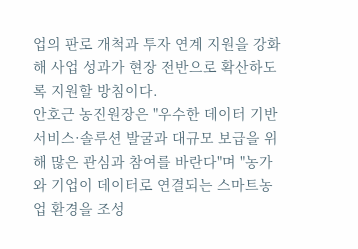업의 판로 개척과 투자 연계 지원을 강화해 사업 성과가 현장 전반으로 확산하도록 지원할 방침이다.
안호근 농진원장은 "우수한 데이터 기반 서비스·솔루션 발굴과 대규모 보급을 위해 많은 관심과 참여를 바란다"며 "농가와 기업이 데이터로 연결되는 스마트농업 환경을 조성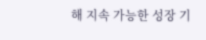해 지속 가능한 성장 기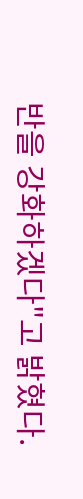반을 강화하겠다"고 밝혔다.